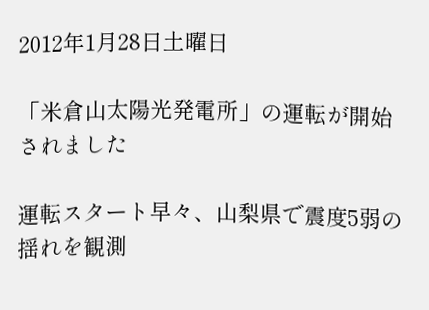2012年1月28日土曜日

「米倉山太陽光発電所」の運転が開始されました

運転スタート早々、山梨県で震度5弱の揺れを観測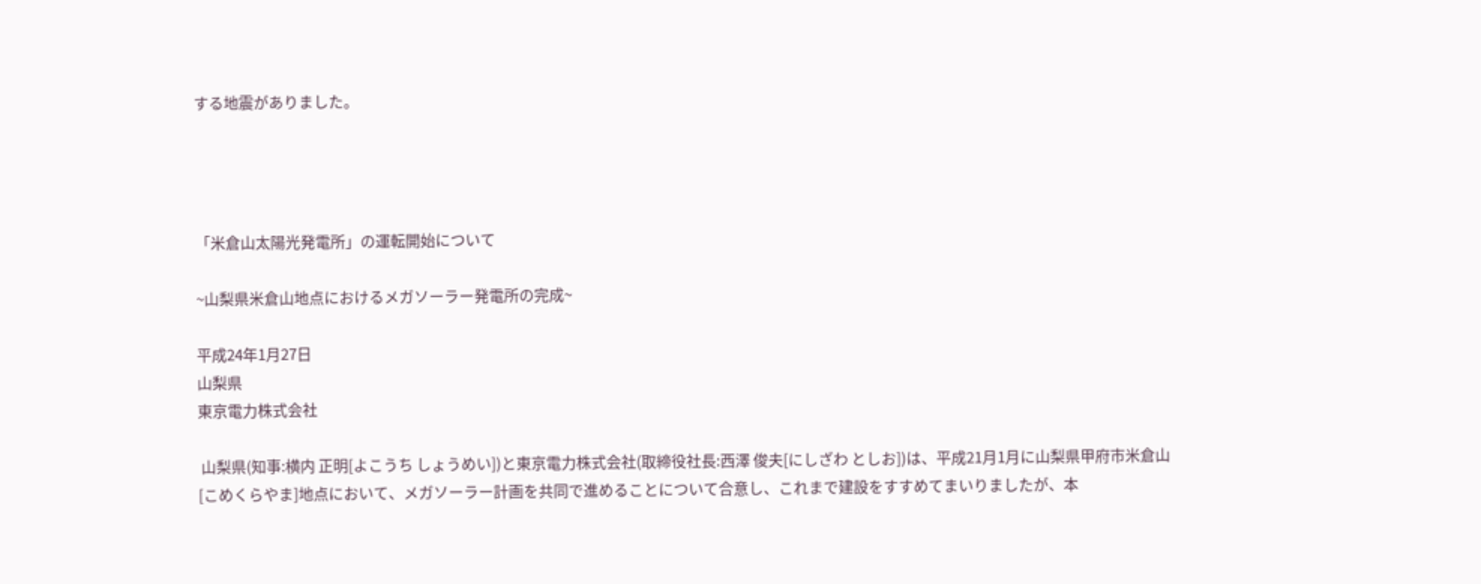する地震がありました。




「米倉山太陽光発電所」の運転開始について

~山梨県米倉山地点におけるメガソーラー発電所の完成~

平成24年1月27日
山梨県
東京電力株式会社

 山梨県(知事:横内 正明[よこうち しょうめい])と東京電力株式会社(取締役社長:西澤 俊夫[にしざわ としお])は、平成21月1月に山梨県甲府市米倉山[こめくらやま]地点において、メガソーラー計画を共同で進めることについて合意し、これまで建設をすすめてまいりましたが、本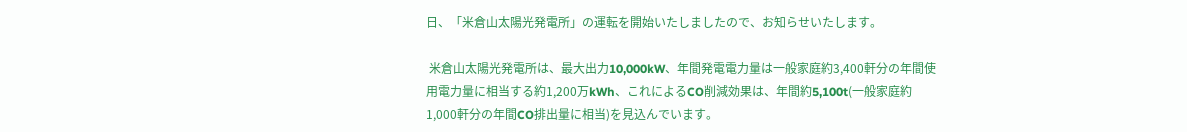日、「米倉山太陽光発電所」の運転を開始いたしましたので、お知らせいたします。

 米倉山太陽光発電所は、最大出力10,000kW、年間発電電力量は一般家庭約3,400軒分の年間使用電力量に相当する約1,200万kWh、これによるCO削減効果は、年間約5,100t(一般家庭約1,000軒分の年間CO排出量に相当)を見込んでいます。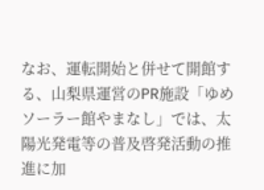なお、運転開始と併せて開館する、山梨県運営のPR施設「ゆめソーラー館やまなし」では、太陽光発電等の普及啓発活動の推進に加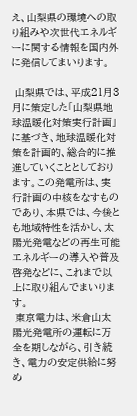え、山梨県の環境への取り組みや次世代エネルギーに関する情報を国内外に発信してまいります。

 山梨県では、平成21月3月に策定した「山梨県地球温暖化対策実行計画」に基づき、地球温暖化対策を計画的、総合的に推進していくこととしております。この発電所は、実行計画の中核をなすものであり、本県では、今後とも地域特性を活かし、太陽光発電などの再生可能エネルギーの導入や普及啓発などに、これまで以上に取り組んでまいります。
 東京電力は、米倉山太陽光発電所の運転に万全を期しながら、引き続き、電力の安定供給に努め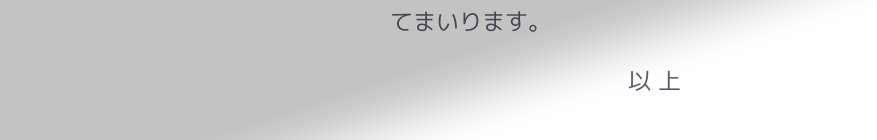てまいります。

                                  以 上